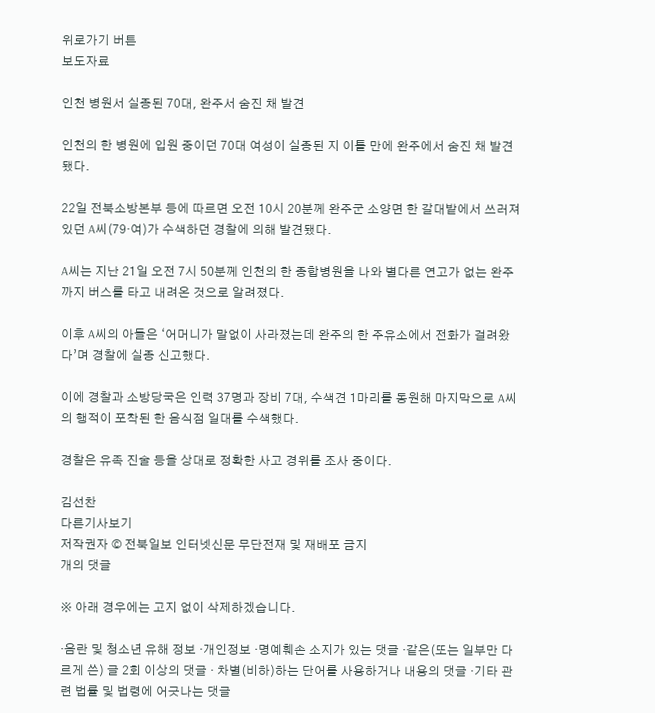위로가기 버튼
보도자료

인천 병원서 실종된 70대, 완주서 숨진 채 발견

인천의 한 병원에 입원 중이던 70대 여성이 실종된 지 이틀 만에 완주에서 숨진 채 발견됐다.

22일 전북소방본부 등에 따르면 오전 10시 20분께 완주군 소양면 한 갈대밭에서 쓰러져 있던 A씨(79·여)가 수색하던 경찰에 의해 발견됐다.

A씨는 지난 21일 오전 7시 50분께 인천의 한 종합병원을 나와 별다른 연고가 없는 완주까지 버스를 타고 내려온 것으로 알려졌다.

이후 A씨의 아들은 ‘어머니가 말없이 사라졌는데 완주의 한 주유소에서 전화가 걸려왔다’며 경찰에 실종 신고했다.

이에 경찰과 소방당국은 인력 37명과 장비 7대, 수색견 1마리를 동원해 마지막으로 A씨의 행적이 포착된 한 음식점 일대를 수색했다.

경찰은 유족 진술 등을 상대로 정확한 사고 경위를 조사 중이다.

김선찬
다른기사보기
저작권자 © 전북일보 인터넷신문 무단전재 및 재배포 금지
개의 댓글

※ 아래 경우에는 고지 없이 삭제하겠습니다.

·음란 및 청소년 유해 정보 ·개인정보 ·명예훼손 소지가 있는 댓글 ·같은(또는 일부만 다르게 쓴) 글 2회 이상의 댓글 · 차별(비하)하는 단어를 사용하거나 내용의 댓글 ·기타 관련 법률 및 법령에 어긋나는 댓글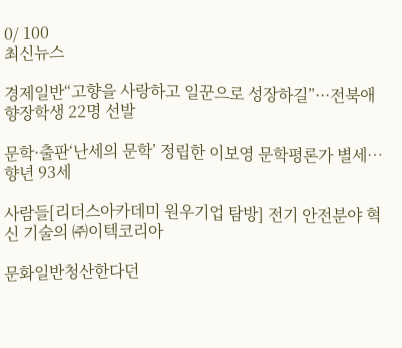0/ 100
최신뉴스

경제일반“고향을 사랑하고 일꾼으로 성장하길”···전북애향장학생 22명 선발

문학·출판‘난세의 문학’ 정립한 이보영 문학평론가 별세…향년 93세

사람들[리더스아카데미 원우기업 탐방] 전기 안전분야 혁신 기술의 ㈜이텍코리아

문화일반청산한다던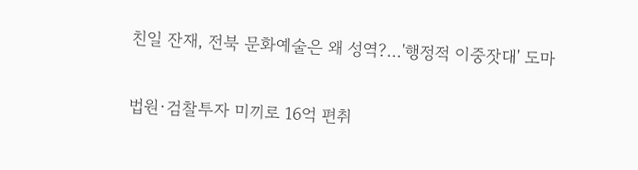친일 잔재, 전북 문화예술은 왜 성역?...'행정적 이중잣대' 도마

법원·검찰투자 미끼로 16억 편취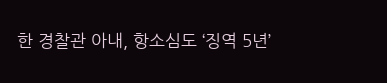한 경찰관 아내, 항소심도 ‘징역 5년’